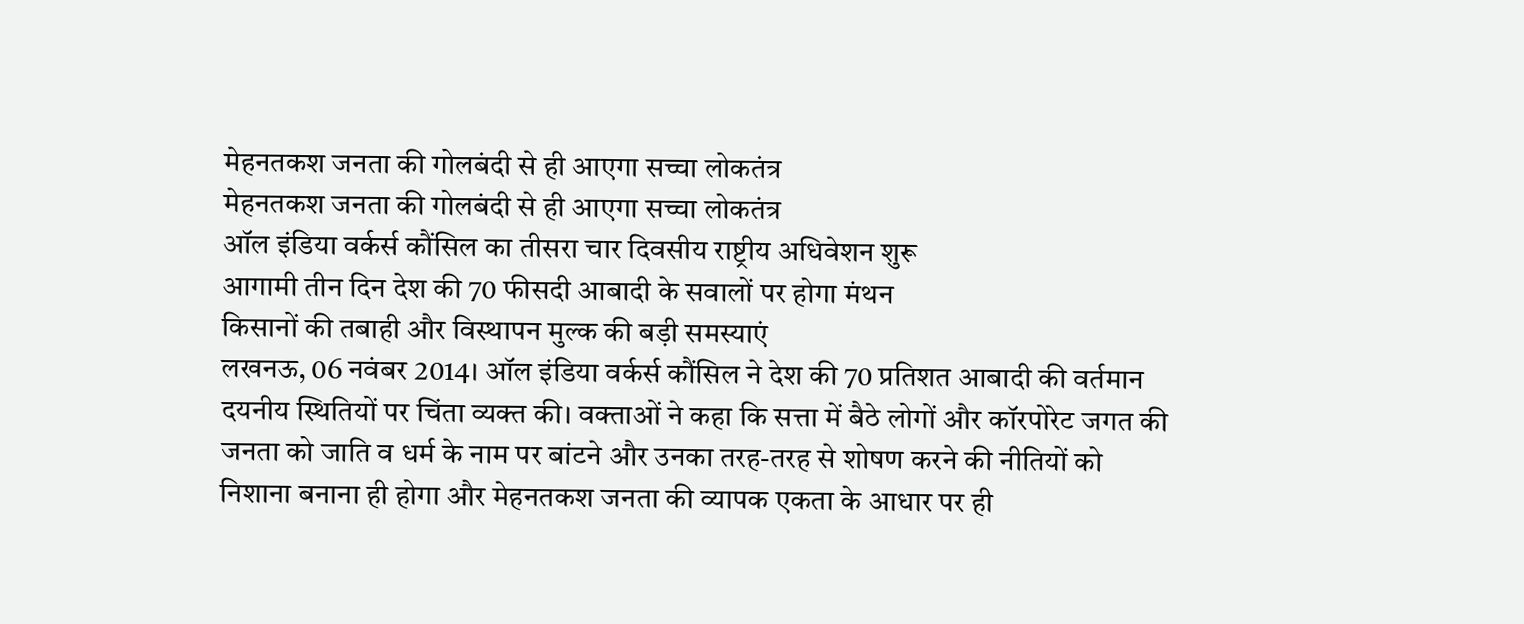मेहनतकश जनता की गोलबंदी से ही आएगा सच्चा लोकतंत्र
मेहनतकश जनता की गोलबंदी से ही आएगा सच्चा लोकतंत्र
ऑल इंडिया वर्कर्स कौंसिल का तीसरा चार दिवसीय राष्ट्रीय अधिवेशन शुरू
आगामी तीन दिन देश की 70 फीसदी आबादी के सवालों पर होगा मंथन
किसानों की तबाही और विस्थापन मुल्क की बड़ी समस्याएं
लखनऊ, 06 नवंबर 2014। ऑल इंडिया वर्कर्स कौंसिल ने देश की 70 प्रतिशत आबादी की वर्तमान दयनीय स्थितियों पर चिंता व्यक्त की। वक्ताओं ने कहा कि सत्ता में बैठे लोगों और कॉरपोरेट जगत की जनता को जाति व धर्म के नाम पर बांटने और उनका तरह-तरह से शोषण करने की नीतियों को निशाना बनाना ही होगा और मेहनतकश जनता की व्यापक एकता के आधार पर ही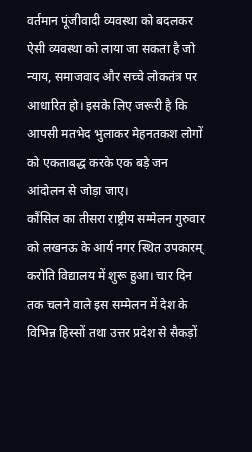वर्तमान पूंजीवादी व्यवस्था को बदलकर ऐसी व्यवस्था को लाया जा सकता है जो न्याय, समाजवाद और सच्चे लोकतंत्र पर आधारित हो। इसके लिए जरूरी है कि आपसी मतभेद भुलाकर मेहनतकश लोगों को एकताबद्ध करके एक बड़े जन आंदोलन से जोड़ा जाए।
कौंसिल का तीसरा राष्ट्रीय सम्मेलन गुरुवार को लखनऊ के आर्य नगर स्थित उपकारम् करोति विद्यालय में शुरू हुआ। चार दिन तक चलने वाले इस सम्मेलन में देश के विभिन्न हिस्सों तथा उत्तर प्रदेश से सैकड़ों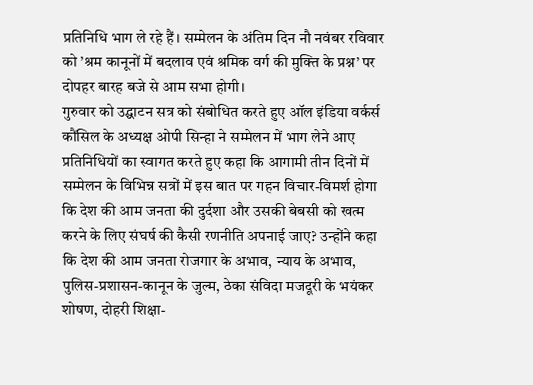प्रतिनिधि भाग ले रहे हैं। सम्मेलन के अंतिम दिन नौ नवंबर रविवार को ’श्रम कानूनों में बदलाव एवं श्रमिक वर्ग की मुक्ति के प्रश्न’ पर दोपहर बारह बजे से आम सभा होगी।
गुरुवार को उद्घाटन सत्र को संबोधित करते हुए ऑल इंडिया वर्कर्स कौंसिल के अध्यक्ष ओपी सिन्हा ने सम्मेलन में भाग लेने आए प्रतिनिधियों का स्वागत करते हुए कहा कि आगामी तीन दिनों में सम्मेलन के विभिन्न सत्रों में इस बात पर गहन विचार-विमर्श होगा कि देश की आम जनता की दुर्दशा और उसकी बेबसी को खत्म करने के लिए संघर्ष की कैसी रणनीति अपनाई जाए? उन्होंने कहा कि देश की आम जनता रोजगार के अभाव, न्याय के अभाव, पुलिस-प्रशासन-कानून के जुल्म, ठेका संविदा मजदूरी के भयंकर शोषण, दोहरी शिक्षा-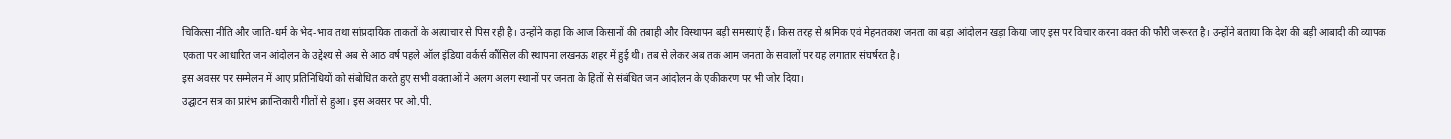चिकित्सा नीति और जाति-धर्म के भेद-भाव तथा सांप्रदायिक ताकतों के अत्याचार से पिस रही है। उन्होंने कहा कि आज किसानों की तबाही और विस्थापन बड़ी समस्याएं हैं। किस तरह से श्रमिक एवं मेहनतकश जनता का बड़ा आंदोलन खड़ा किया जाए इस पर विचार करना वक्त की फौरी जरूरत है। उन्होंने बताया कि देश की बड़ी आबादी की व्यापक एकता पर आधारित जन आंदोलन के उद्देश्य से अब से आठ वर्ष पहले ऑल इंडिया वर्कर्स कौंसिल की स्थापना लखनऊ शहर में हुई थी। तब से लेकर अब तक आम जनता के सवालों पर यह लगातार संघर्षरत है।
इस अवसर पर सम्मेलन में आए प्रतिनिधियों को संबोधित करते हुए सभी वक्ताओं ने अलग अलग स्थानों पर जनता के हितों से संबंधित जन आंदोलन के एकीकरण पर भी जोर दिया।
उद्घाटन सत्र का प्रारंभ क्रान्तिकारी गीतों से हुआ। इस अवसर पर ओ.पी.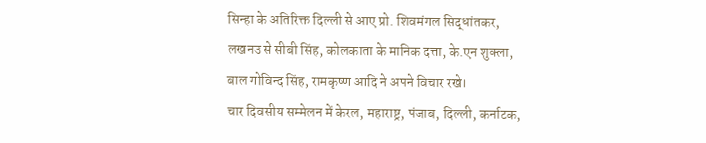सिन्हा के अतिरिक्त दिल्ली से आए प्रो. शिवमंगल सिद्धांतकर, लखनउ से सीबी सिंह, कोलकाता के मानिक दत्ता, के.एन शुक्ला, बाल गोविन्द सिंह, रामकृष्ण आदि ने अपने विचार रखे।
चार दिवसीय सम्मेलन में केरल, महाराष्ट्र, पंजाब, दिल्ली, कर्नाटक,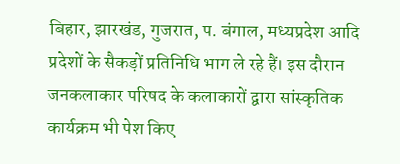बिहार, झारखंड, गुजरात, प. बंगाल, मध्यप्रदेश आदि प्रदेशों के सैकड़ों प्रतिनिधि भाग ले रहे हैं। इस दौरान जनकलाकार परिषद के कलाकारों द्वारा सांस्कृतिक कार्यक्रम भी पेश किए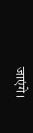जाएंगे।